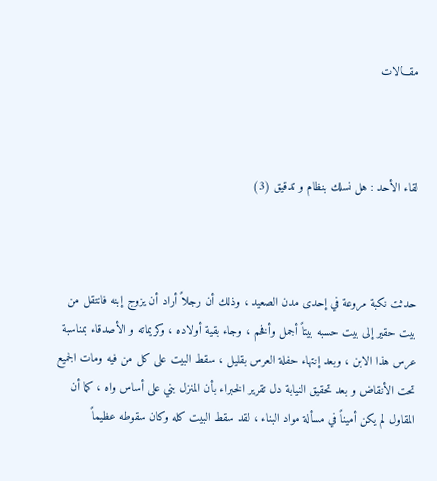مقـــالات



لقاء الأحد : هل نسلك بنظام و تدقيق (3)



حدثت نكبة مروعة في إحدى مدن الصعيد ، وذلك أن رجلاً أراد أن يزوج إبنه فانتقل من بيت حقير إلى بيت حسبه بيتاً أجمل وأفخم ، وجاء بقية أولاده ، وكريماته و الأصدقاء بمناسبة عرس هذا الابن ، وبعد إنتهاء حفلة العرس بقليل ، سقط البيت على كل من فيه ومات الجميع تحت الأنقاض و بعد تحقيق النيابة دل تقرير الخبراء بأن المنزل بني على أساس واه ، كما أن المقاول لم يكن أميناً في مسألة مواد البناء ، لقد سقط البيت كله وكان سقوطه عظيماً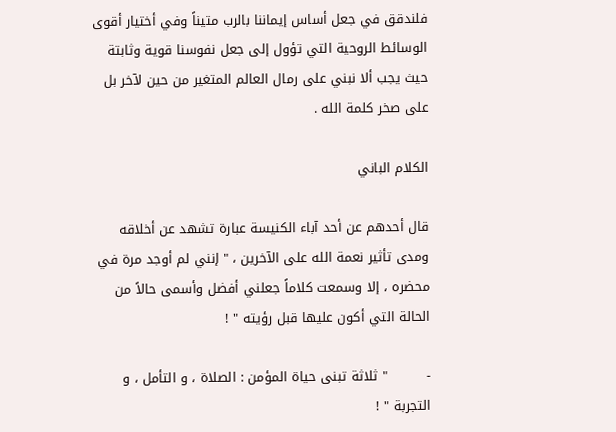فلندقق في جعل أساس إيماننا بالرب متيناً وفي أختيار أقوى الوسائط الروحية التي تؤول إلى جعل نفوسنا قوية وثابتة حيث يجب ألا نبني على رمال العالم المتغير من حين لآخر بل على صخر كلمة الله .

الكلام الباني

قال أحدهم عن أحد آباء الكنيسة عبارة تشهد عن أخلاقه ومدى تأثير نعمة الله على الآخرين ، " إنني لم أوجد مرة في محضره ، إلا وسمعت كلاماً جعلني أفضل وأسمى حالاً من الحالة التي أكون عليها قبل رؤيته " !

-         " ثلاثة تبنى حياة المؤمن : الصلاة ، و التأمل ، و التجربة " !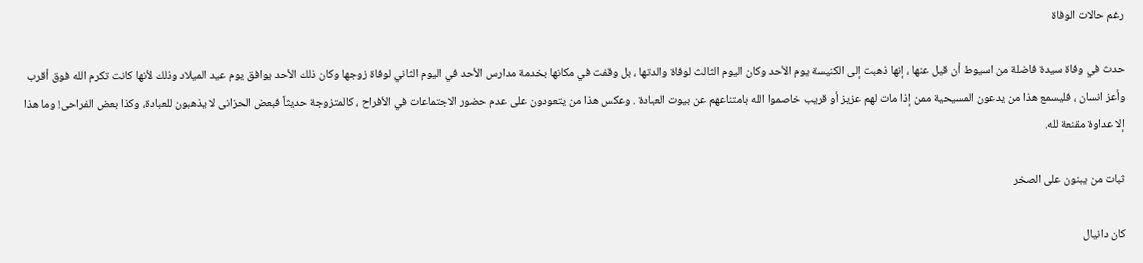رغم حالات الوفاة

حدث في وفاة سيدة فاضلة من اسيوط أن قيل عنها ، إنها ذهبت إلى الكنيسة يوم الأحد وكان اليوم الثالث لوفاة والدتها ، بل وقفت في مكانها بخدمة مدارس الأحد في اليوم الثاني لوفاة زوجها وكان ذلك الأحد يوافق يوم عيد الميلاد وذلك لأنها كانت تكرم الله فوق أقرب وأعز انسان ، فليسمع هذا من يدعون المسيحية ممن إذا مات لهم عزيز أو قريب خاصموا الله بامتناعهم عن بيوت العبادة . وعكس هذا من يتعودون على عدم حضور الاجتماعات في الأفراح ، كالمتزوجة حديثاً فبعض الحزانى لا يذهبون للعبادة، وكذا بعض الفراحى! وما هذا إلا عداوة مقنعة لله.

ثبات من يبنون على الصخر

كان دانيال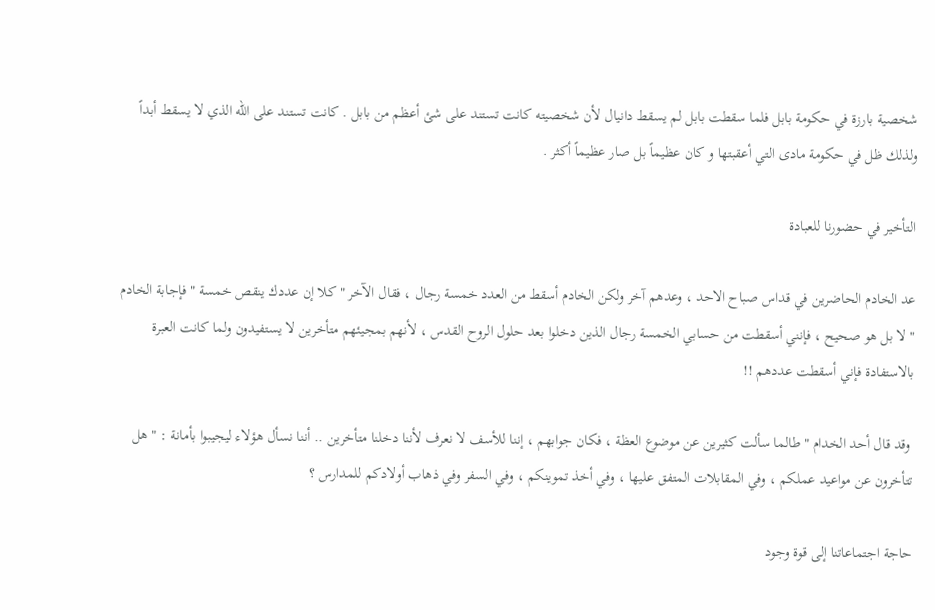شخصية بارزة في حكومة بابل فلما سقطت بابل لم يسقط دانيال لأن شخصيته كانت تستند على شئ أعظم من بابل . كانت تستند على الله الذي لا يسقط أبداً ولذلك ظل في حكومة مادى التي أعقبتها و كان عظيماً بل صار عظيماً أكثر .

التأخير في حضورنا للعبادة

عد الخادم الحاضرين في قداس صباح الاحد ، وعدهم آخر ولكن الخادم أسقط من العدد خمسة رجال ، فقال الآخر " كلا إن عددك ينقص خمسة " فإجابة الخادم " لا بل هو صحيح ، فإنني أسقطت من حسابي الخمسة رجال الذين دخلوا بعد حلول الروح القدس ، لأنهم بمجيئهم متأخرين لا يستفيدون ولما كانت العبرة بالاستفادة فإني أسقطت عددهم !!

 وقد قال أحد الخدام " طالما سألت كثيرين عن موضوع العظة ، فكان جوابهم ، إننا للأسف لا نعرف لأننا دخلنا متأخرين .. أننا نسأل هؤلاء ليجيبوا بأمانة : " هل تتأخرون عن مواعيد عملكم ، وفي المقابلات المتفق عليها ، وفي أخذ تموينكم ، وفي السفر وفي ذهاب أولادكم للمدارس ؟

حاجة اجتماعاتنا إلى قوة وجود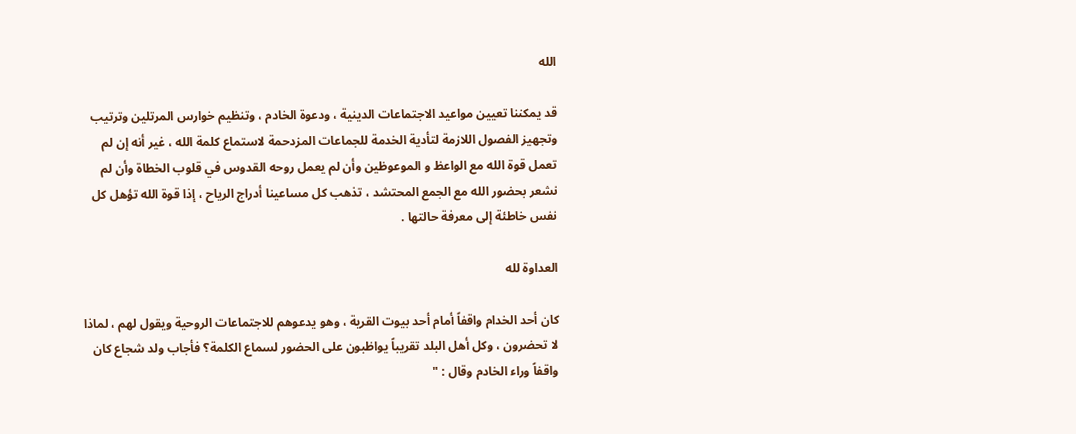الله

قد يمكننا تعيين مواعيد الاجتماعات الدينية ، ودعوة الخادم ، وتنظيم خوارس المرتلين وترتيب وتجهيز الفصول اللازمة لتأدية الخدمة للجماعات المزدحمة لاستماع كلمة الله ، غير أنه إن لم تعمل قوة الله مع الواعظ و الموعوظين وأن لم يعمل روحه القدوس في قلوب الخطاة وأن لم نشعر بحضور الله مع الجمع المحتشد ، تذهب كل مساعينا أدراج الرياح ، إذا قوة الله تؤهل كل نفس خاطئة إلى معرفة حالتها .

العداوة لله

كان أحد الخدام واقفاً أمام أحد بيوت القرية ، وهو يدعوهم للاجتماعات الروحية ويقول لهم ، لماذا لا تحضرون ، وكل أهل البلد تقريباً يواظبون على الحضور لسماع الكلمة؟ فأجاب ولد شجاع كان واقفاً وراء الخادم وقال : "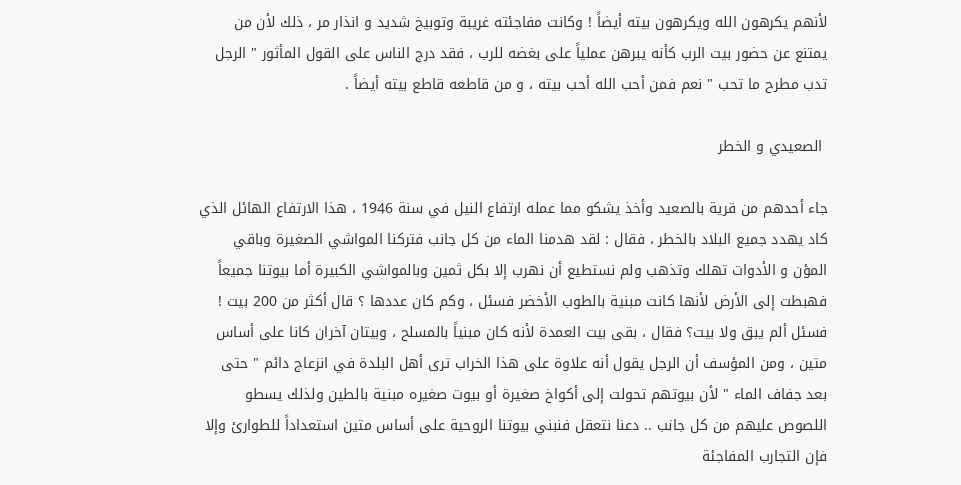لأنهم يكرهون الله ويكرهون بيته أيضاً ! وكانت مفاجئته غريبة وتوبيخ شديد و انذار مر ، ذلك لأن من يمتنع عن حضور بيت الرب كأنه يبرهن عملياً على بغضه للرب ، فقد درج الناس على القول المأثور " الرجل تدب مطرح ما تحب " نعم فمن أحب الله أحب بيته ، و من قاطعه قاطع بيته أيضاً .

 الصعيدي و الخطر

جاء أحدهم من قرية بالصعيد وأخذ يشكو مما عمله ارتفاع النيل في سنة 1946 ، هذا الارتفاع الهائل الذي كاد يهدد جميع البلاد بالخطر ، فقال : لقد هدمنا الماء من كل جانب فتركنا المواشي الصغيرة وباقي المؤن و الأدوات تهلك وتذهب ولم نستطيع أن نهرب إلا بكل ثمين وبالمواشي الكبيرة أما بيوتنا جميعاً فهبطت إلى الأرض لأنها كانت مبنية بالطوب الأخضر فسئل ، وكم كان عددها ؟ قال أكثر من 200 بيت ! فسئل ألم يبق ولا بيت؟ فقال ، بقى بيت العمدة لأنه كان مبنياً بالمسلح ، وبيتان آخران كانا على أساس متين ، ومن المؤسف أن الرجل يقول أنه علاوة على هذا الخراب ترى أهل البلدة في انزعاج دائم " حتى بعد جفاف الماء " لأن بيوتهم تحولت إلى أكواخ صغيرة أو بيوت صغيره مبنية بالطين ولذلك يسطو اللصوص عليهم من كل جانب .. دعنا نتعقل فنبني بيوتنا الروحية على أساس متين استعداداً للطوارئ وإلا فإن التجارب المفاجئة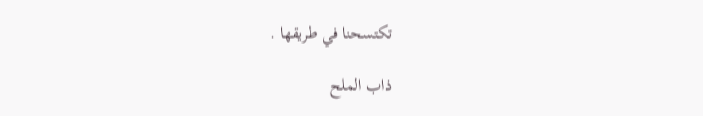تكتسحنا في طريقها .

ذاب الملح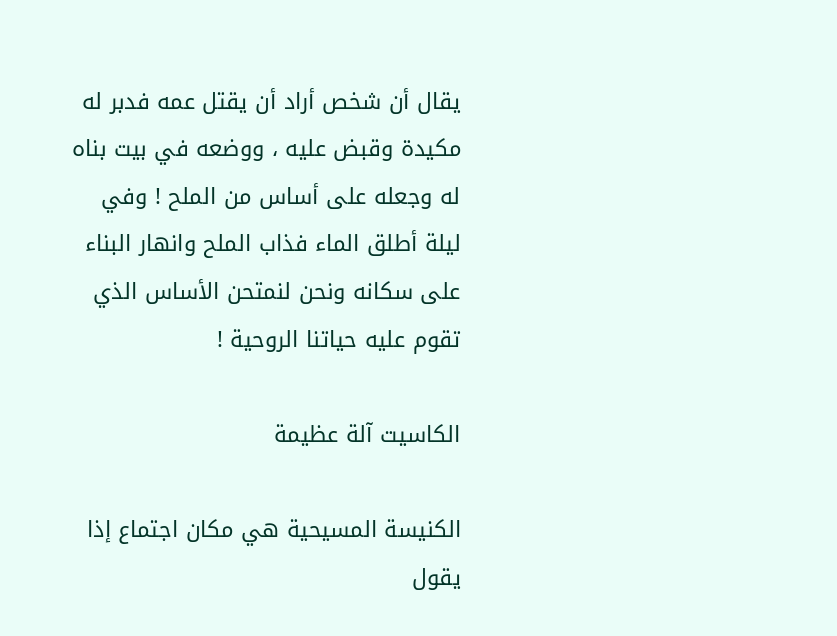يقال أن شخص أراد أن يقتل عمه فدبر له مكيدة وقبض عليه ، ووضعه في بيت بناه له وجعله على أساس من الملح ! وفي ليلة أطلق الماء فذاب الملح وانهار البناء على سكانه ونحن لنمتحن الأساس الذي تقوم عليه حياتنا الروحية !

الكاسيت آلة عظيمة

الكنيسة المسيحية هي مكان اجتماع إذا يقول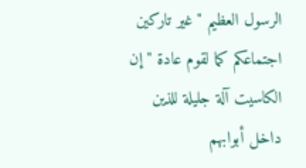الرسول العظيم " غير تاركين اجتماعكم كما لقوم عادة " إن الكاسيت آلة جليلة للذين داخل أبوابهم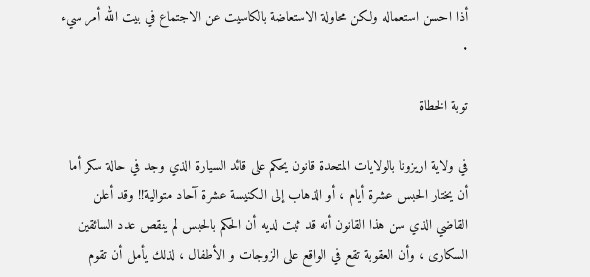أذا احسن استعماله ولكن محاولة الاستعاضة بالكاسيت عن الاجتماع في بيت الله أمر سيء .

توبة الخطاة

في ولاية اريزونا بالولايات المتحدة قانون يحكم على قائد السيارة الذي وجد في حالة سكر أما أن يختار الحبس عشرة أيام ، أو الذهاب إلى الكنيسة عشرة آحاد متوالية!! وقد أعلن القاضي الذي سن هذا القانون أنه قد ثبت لديه أن الحكم بالحبس لم ينقص عدد السائقين السكارى ، وأن العقوبة تقع في الواقع على الزوجات و الأطفال ، لذلك يأمل أن تقوم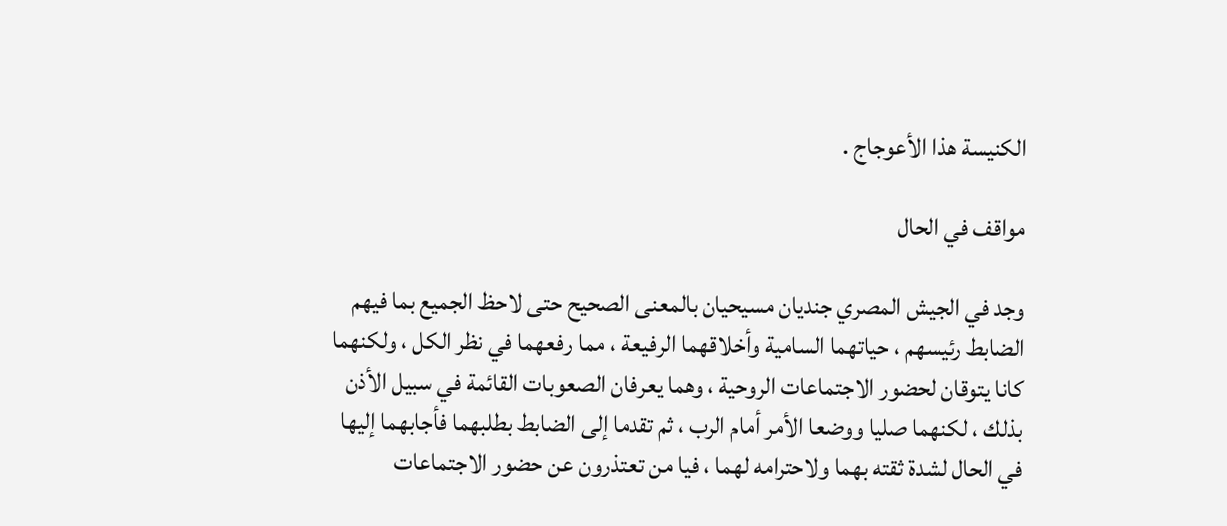الكنيسة هذا الأعوجاج .

مواقف في الحال

وجد في الجيش المصري جنديان مسيحيان بالمعنى الصحيح حتى لاحظ الجميع بما فيهم الضابط رئيسهم ، حياتهما السامية وأخلاقهما الرفيعة ، مما رفعهما في نظر الكل ، ولكنهما كانا يتوقان لحضور الاجتماعات الروحية ، وهما يعرفان الصعوبات القائمة في سبيل الأذن بذلك ، لكنهما صليا ووضعا الأمر أمام الرب ، ثم تقدما إلى الضابط بطلبهما فأجابهما إليها في الحال لشدة ثقته بهما ولاحترامه لهما ، فيا من تعتذرون عن حضور الاجتماعات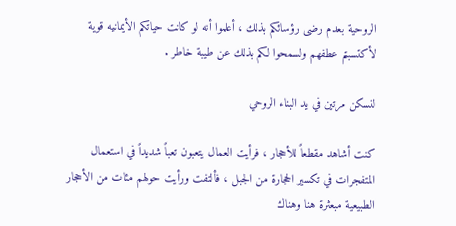الروحية بعدم رضى رؤسائكم بذلك ، أعلموا أنه لو كانت حياتكم الأيمانيه قوية لأكتسبتم عطفهم ولسمحوا لكم بذلك عن طيبة خاطر .

لنسكن مرتين في يد البناء الروحي

كنت أشاهد مقطعاً للأحجار ، فرأيت العمال يتعبون تعباً شديداً في استعمال المتفجرات في تكسير الحجارة من الجبل ، فألتفت ورأيت حولهم مئات من الأحجار الطبيعية مبعثرة هنا وهناك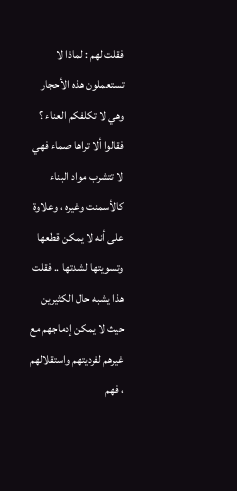فقلت لهم : لماذا لا تستعملون هذه الأحجار وهي لا تكلفكم العناء ؟ فقالوا ألا تراها صماء فهي لا تتشرب مواد البناء كالأسمنت وغيره ، وعلاوة على أنه لا يمكن قطعها وتسويتها لشدتها .. فقلت هذا يشبه حال الكثيرين حيث لا يمكن إدماجهم مع غيرهم لفرديتهم واستقلالهم ، فهم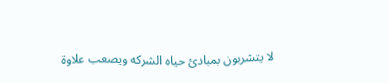لا يتشربون بمبادئ حياه الشركه ويصعب علاوة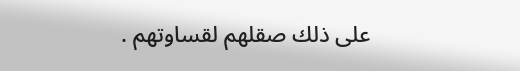على ذلك صقلهم لقساوتهم .